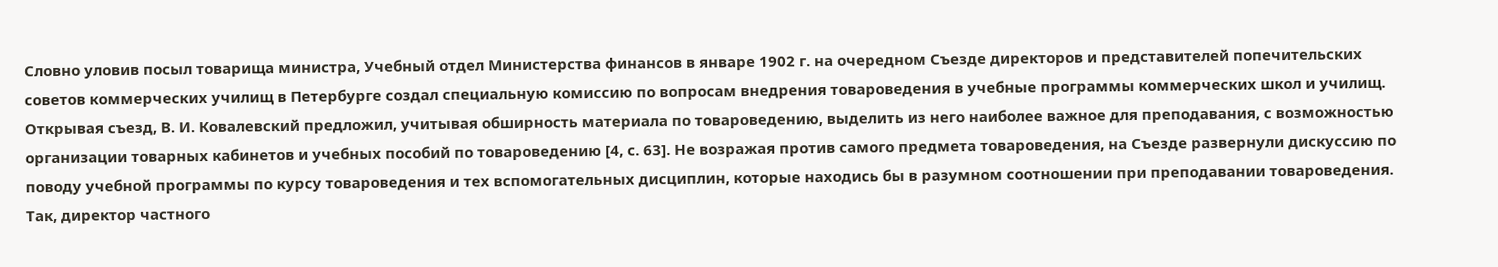Словно уловив посыл товарища министра, Учебный отдел Министерства финансов в январе 1902 г. на очередном Съезде директоров и представителей попечительских советов коммерческих училищ в Петербурге создал специальную комиссию по вопросам внедрения товароведения в учебные программы коммерческих школ и училищ. Открывая съезд, В. И. Ковалевский предложил, учитывая обширность материала по товароведению, выделить из него наиболее важное для преподавания, с возможностью организации товарных кабинетов и учебных пособий по товароведению [4, с. 63]. Не возражая против самого предмета товароведения, на Съезде развернули дискуссию по поводу учебной программы по курсу товароведения и тех вспомогательных дисциплин, которые находись бы в разумном соотношении при преподавании товароведения. Так, директор частного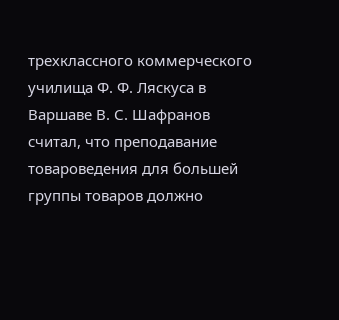трехклассного коммерческого училища Ф. Ф. Ляскуса в Варшаве В. С. Шафранов считал, что преподавание товароведения для большей группы товаров должно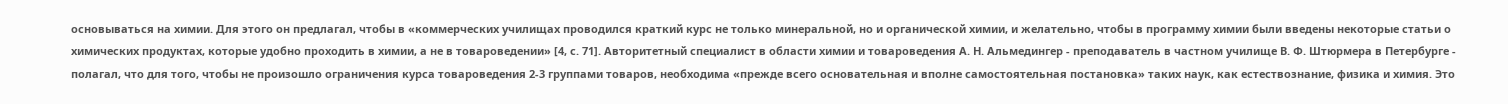основываться на химии. Для этого он предлагал, чтобы в «коммерческих училищах проводился краткий курс не только минеральной, но и органической химии, и желательно, чтобы в программу химии были введены некоторые статьи о химических продуктах, которые удобно проходить в химии, а не в товароведении» [4, с. 71]. Авторитетный специалист в области химии и товароведения А. Н. Альмедингер - преподаватель в частном училище В. Ф. Штюрмера в Петербурге - полагал, что для того, чтобы не произошло ограничения курса товароведения 2-3 группами товаров, необходима «прежде всего основательная и вполне самостоятельная постановка» таких наук, как естествознание, физика и химия. Это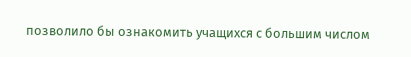позволило бы ознакомить учащихся с большим числом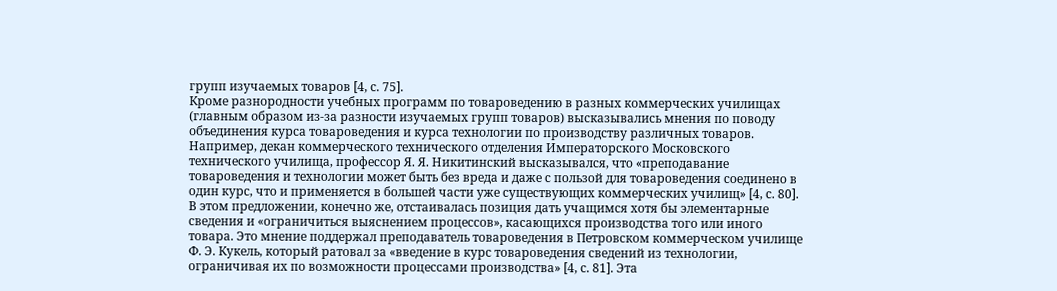групп изучаемых товаров [4, с. 75].
Кроме разнородности учебных программ по товароведению в разных коммерческих училищах (главным образом из-за разности изучаемых групп товаров) высказывались мнения по поводу объединения курса товароведения и курса технологии по производству различных товаров. Например, декан коммерческого технического отделения Императорского Московского технического училища, профессор Я. Я. Никитинский высказывался, что «преподавание товароведения и технологии может быть без вреда и даже с пользой для товароведения соединено в один курс, что и применяется в большей части уже существующих коммерческих училищ» [4, с. 80]. В этом предложении, конечно же, отстаивалась позиция дать учащимся хотя бы элементарные сведения и «ограничиться выяснением процессов», касающихся производства того или иного товара. Это мнение поддержал преподаватель товароведения в Петровском коммерческом училище Ф. Э. Кукель, который ратовал за «введение в курс товароведения сведений из технологии, ограничивая их по возможности процессами производства» [4, с. 81]. Эта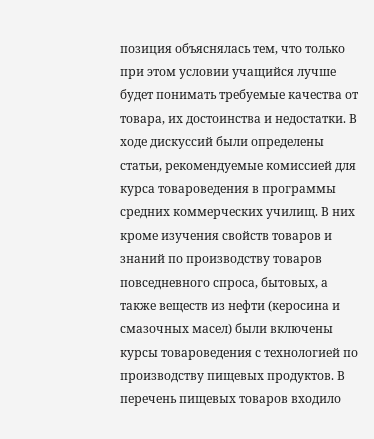позиция объяснялась тем, что только при этом условии учащийся лучше будет понимать требуемые качества от товара, их достоинства и недостатки. В ходе дискуссий были определены статьи, рекомендуемые комиссией для курса товароведения в программы средних коммерческих училищ. В них кроме изучения свойств товаров и знаний по производству товаров повседневного спроса, бытовых, а также веществ из нефти (керосина и смазочных масел) были включены курсы товароведения с технологией по производству пищевых продуктов. В перечень пищевых товаров входило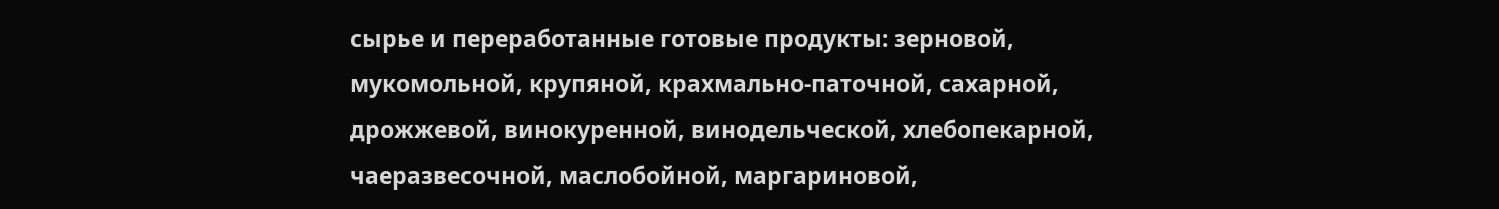сырье и переработанные готовые продукты: зерновой, мукомольной, крупяной, крахмально-паточной, сахарной, дрожжевой, винокуренной, винодельческой, хлебопекарной, чаеразвесочной, маслобойной, маргариновой,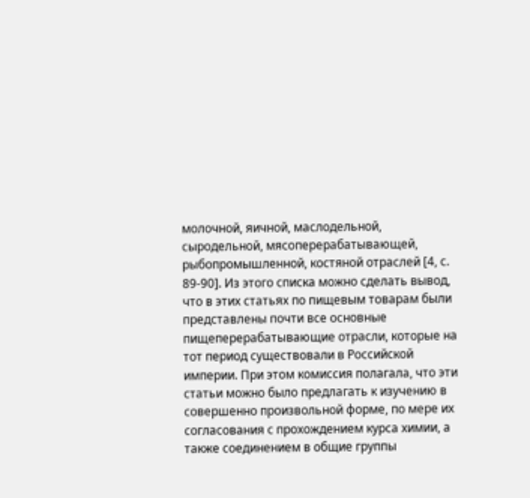молочной, яичной, маслодельной, сыродельной, мясоперерабатывающей, рыбопромышленной, костяной отраслей [4, с. 89-90]. Из этого списка можно сделать вывод, что в этих статьях по пищевым товарам были представлены почти все основные пищеперерабатывающие отрасли, которые на тот период существовали в Российской империи. При этом комиссия полагала, что эти статьи можно было предлагать к изучению в совершенно произвольной форме, по мере их согласования с прохождением курса химии, а также соединением в общие группы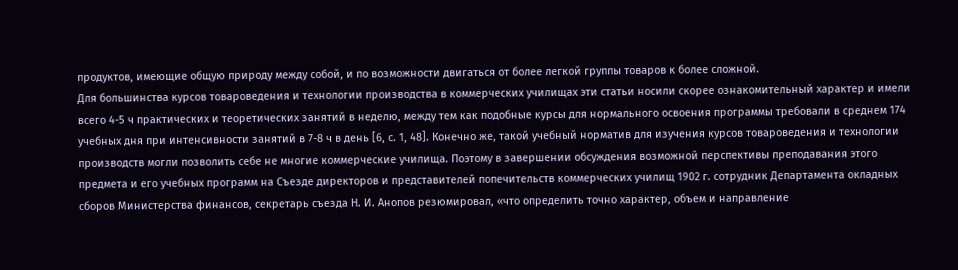продуктов, имеющие общую природу между собой, и по возможности двигаться от более легкой группы товаров к более сложной.
Для большинства курсов товароведения и технологии производства в коммерческих училищах эти статьи носили скорее ознакомительный характер и имели всего 4-5 ч практических и теоретических занятий в неделю, между тем как подобные курсы для нормального освоения программы требовали в среднем 174 учебных дня при интенсивности занятий в 7-8 ч в день [6, с. 1, 48]. Конечно же, такой учебный норматив для изучения курсов товароведения и технологии производств могли позволить себе не многие коммерческие училища. Поэтому в завершении обсуждения возможной перспективы преподавания этого предмета и его учебных программ на Съезде директоров и представителей попечительств коммерческих училищ 1902 г. сотрудник Департамента окладных сборов Министерства финансов, секретарь съезда Н. И. Анопов резюмировал, «что определить точно характер, объем и направление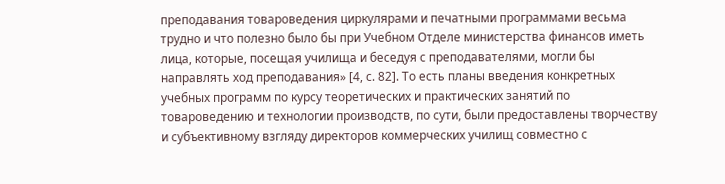преподавания товароведения циркулярами и печатными программами весьма трудно и что полезно было бы при Учебном Отделе министерства финансов иметь лица, которые, посещая училища и беседуя с преподавателями, могли бы направлять ход преподавания» [4, с. 82]. То есть планы введения конкретных учебных программ по курсу теоретических и практических занятий по товароведению и технологии производств, по сути, были предоставлены творчеству и субъективному взгляду директоров коммерческих училищ совместно с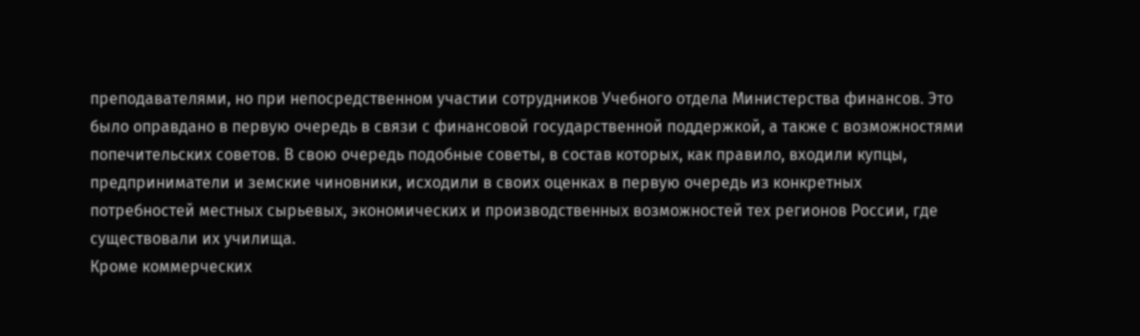преподавателями, но при непосредственном участии сотрудников Учебного отдела Министерства финансов. Это было оправдано в первую очередь в связи с финансовой государственной поддержкой, а также с возможностями попечительских советов. В свою очередь подобные советы, в состав которых, как правило, входили купцы, предприниматели и земские чиновники, исходили в своих оценках в первую очередь из конкретных потребностей местных сырьевых, экономических и производственных возможностей тех регионов России, где существовали их училища.
Кроме коммерческих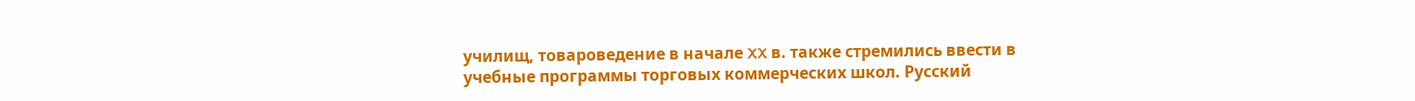училищ, товароведение в начале XX в. также стремились ввести в учебные программы торговых коммерческих школ. Русский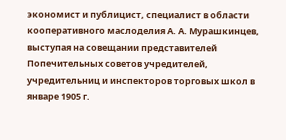экономист и публицист, специалист в области кооперативного маслоделия А. А. Мурашкинцев, выступая на совещании представителей Попечительных советов учредителей, учредительниц и инспекторов торговых школ в январе 1905 г.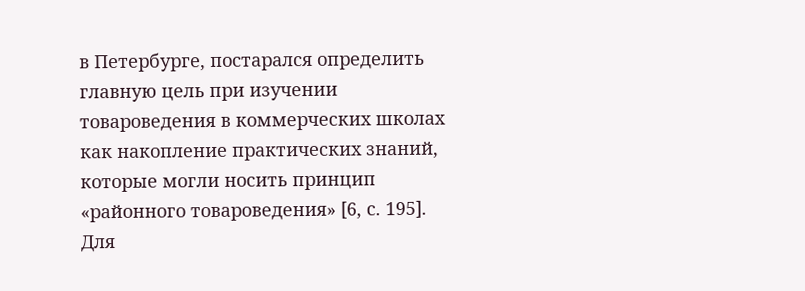в Петербурге, постарался определить главную цель при изучении товароведения в коммерческих школах как накопление практических знаний, которые могли носить принцип «районного товароведения» [6, с. 195]. Для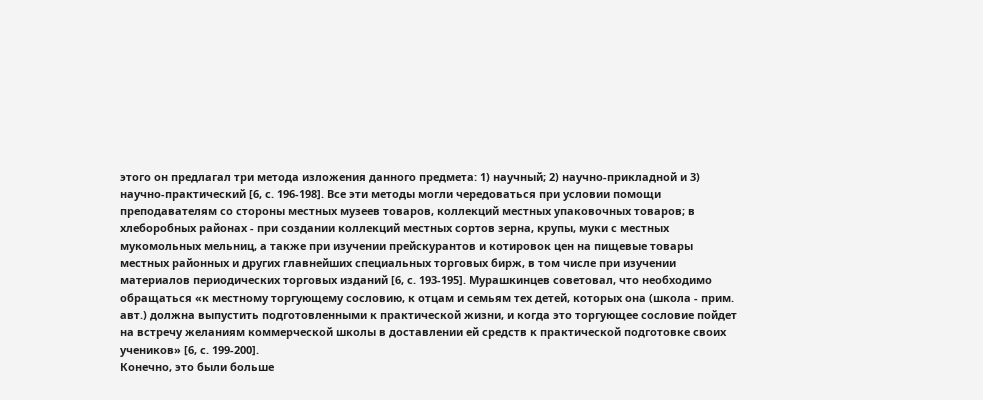этого он предлагал три метода изложения данного предмета: 1) научный; 2) научно-прикладной и 3) научно-практический [6, с. 196-198]. Все эти методы могли чередоваться при условии помощи преподавателям со стороны местных музеев товаров, коллекций местных упаковочных товаров; в хлеборобных районах - при создании коллекций местных сортов зерна, крупы, муки с местных мукомольных мельниц, а также при изучении прейскурантов и котировок цен на пищевые товары местных районных и других главнейших специальных торговых бирж, в том числе при изучении материалов периодических торговых изданий [6, с. 193-195]. Мурашкинцев советовал, что необходимо обращаться «к местному торгующему сословию, к отцам и семьям тех детей, которых она (школа - прим. авт.) должна выпустить подготовленными к практической жизни, и когда это торгующее сословие пойдет на встречу желаниям коммерческой школы в доставлении ей средств к практической подготовке своих учеников» [6, с. 199-200].
Конечно, это были больше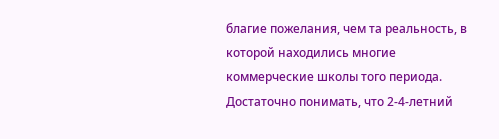благие пожелания, чем та реальность, в которой находились многие коммерческие школы того периода. Достаточно понимать, что 2-4-летний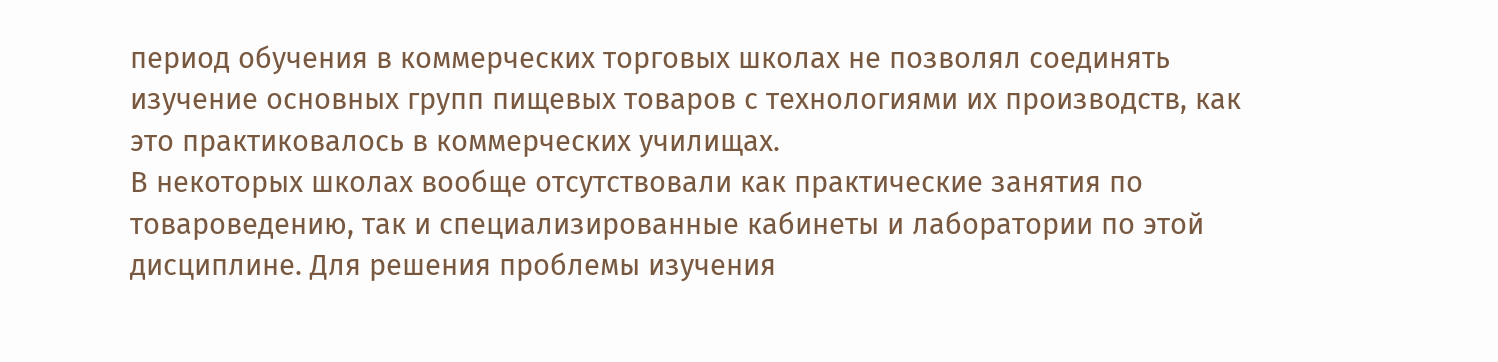период обучения в коммерческих торговых школах не позволял соединять изучение основных групп пищевых товаров с технологиями их производств, как это практиковалось в коммерческих училищах.
В некоторых школах вообще отсутствовали как практические занятия по товароведению, так и специализированные кабинеты и лаборатории по этой дисциплине. Для решения проблемы изучения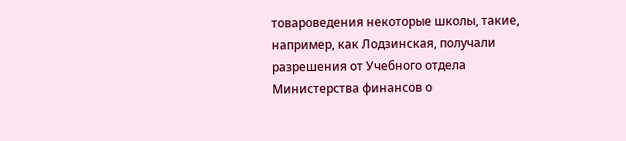товароведения некоторые школы, такие, например, как Лодзинская, получали разрешения от Учебного отдела Министерства финансов о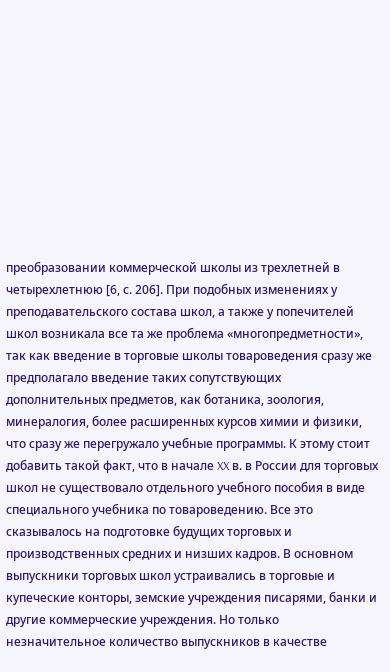преобразовании коммерческой школы из трехлетней в четырехлетнюю [6, с. 206]. При подобных изменениях у преподавательского состава школ, а также у попечителей школ возникала все та же проблема «многопредметности», так как введение в торговые школы товароведения сразу же предполагало введение таких сопутствующих дополнительных предметов, как ботаника, зоология, минералогия, более расширенных курсов химии и физики, что сразу же перегружало учебные программы. К этому стоит добавить такой факт, что в начале XX в. в России для торговых школ не существовало отдельного учебного пособия в виде специального учебника по товароведению. Все это сказывалось на подготовке будущих торговых и производственных средних и низших кадров. В основном выпускники торговых школ устраивались в торговые и купеческие конторы, земские учреждения писарями, банки и другие коммерческие учреждения. Но только незначительное количество выпускников в качестве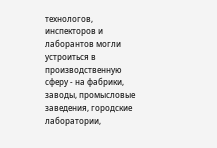технологов, инспекторов и лаборантов могли устроиться в производственную сферу - на фабрики, заводы, промысловые заведения, городские лаборатории,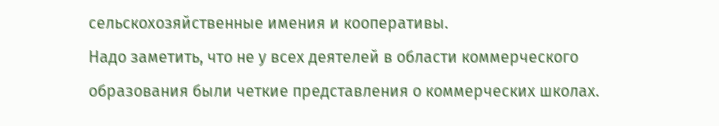сельскохозяйственные имения и кооперативы.
Надо заметить, что не у всех деятелей в области коммерческого образования были четкие представления о коммерческих школах.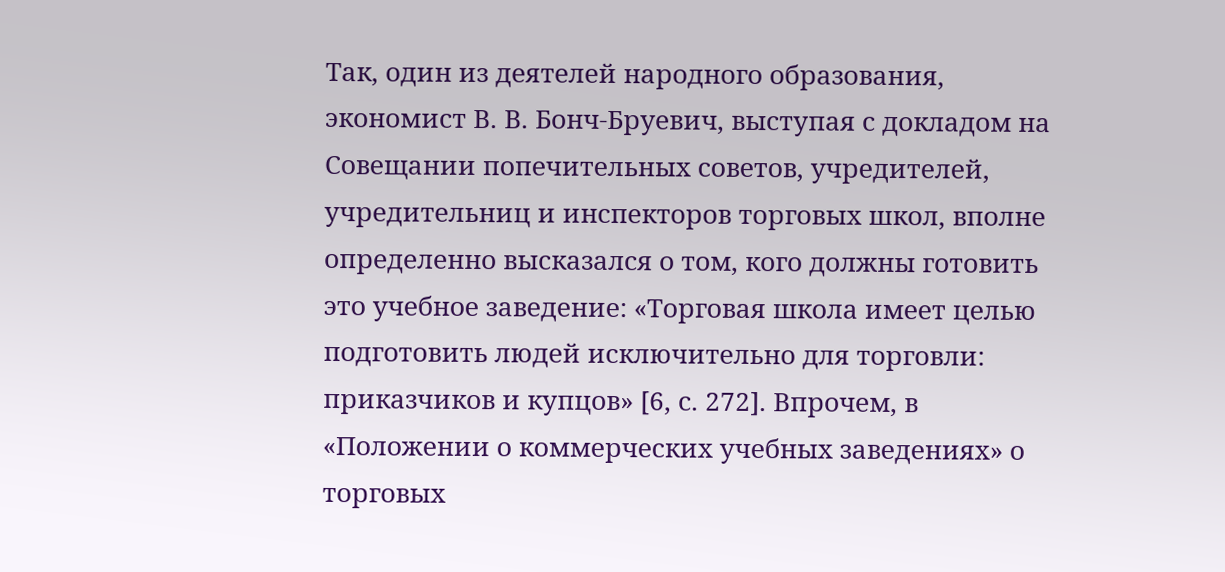Так, один из деятелей народного образования, экономист В. В. Бонч-Бруевич, выступая с докладом на Совещании попечительных советов, учредителей, учредительниц и инспекторов торговых школ, вполне определенно высказался о том, кого должны готовить это учебное заведение: «Торговая школа имеет целью подготовить людей исключительно для торговли: приказчиков и купцов» [6, с. 272]. Впрочем, в «Положении о коммерческих учебных заведениях» о торговых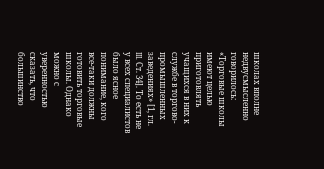школах вполне недвусмысленно говорилось: «Торговые школы имеют целью приготовлять учащихся в них к службе в торгово-промышленных заведениях» [1, гл. III. Ст. 34]. То есть не у всех специалистов было ясное понимание, кого все-таки должны готовить торговые школы. Однако можно с уверенностью сказать, что большинство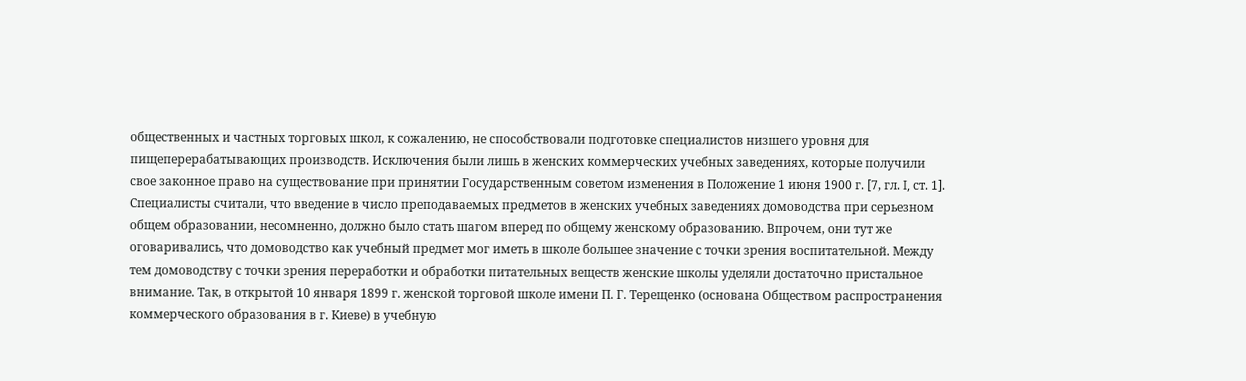общественных и частных торговых школ, к сожалению, не способствовали подготовке специалистов низшего уровня для пищеперерабатывающих производств. Исключения были лишь в женских коммерческих учебных заведениях, которые получили свое законное право на существование при принятии Государственным советом изменения в Положение 1 июня 1900 г. [7, гл. I, ст. 1]. Специалисты считали, что введение в число преподаваемых предметов в женских учебных заведениях домоводства при серьезном общем образовании, несомненно, должно было стать шагом вперед по общему женскому образованию. Впрочем, они тут же оговаривались, что домоводство как учебный предмет мог иметь в школе большее значение с точки зрения воспитательной. Между тем домоводству с точки зрения переработки и обработки питательных веществ женские школы уделяли достаточно пристальное внимание. Так, в открытой 10 января 1899 г. женской торговой школе имени П. Г. Терещенко (основана Обществом распространения коммерческого образования в г. Киеве) в учебную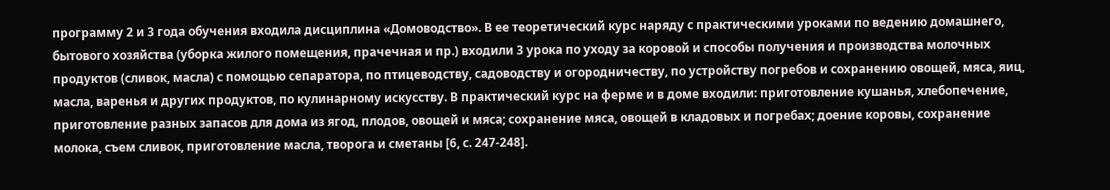программу 2 и 3 года обучения входила дисциплина «Домоводство». В ее теоретический курс наряду с практическими уроками по ведению домашнего, бытового хозяйства (уборка жилого помещения, прачечная и пр.) входили 3 урока по уходу за коровой и способы получения и производства молочных продуктов (сливок, масла) с помощью сепаратора, по птицеводству, садоводству и огородничеству, по устройству погребов и сохранению овощей, мяса, яиц, масла, варенья и других продуктов, по кулинарному искусству. В практический курс на ферме и в доме входили: приготовление кушанья, хлебопечение, приготовление разных запасов для дома из ягод, плодов, овощей и мяса; сохранение мяса, овощей в кладовых и погребах; доение коровы, сохранение молока, съем сливок, приготовление масла, творога и сметаны [6, с. 247-248].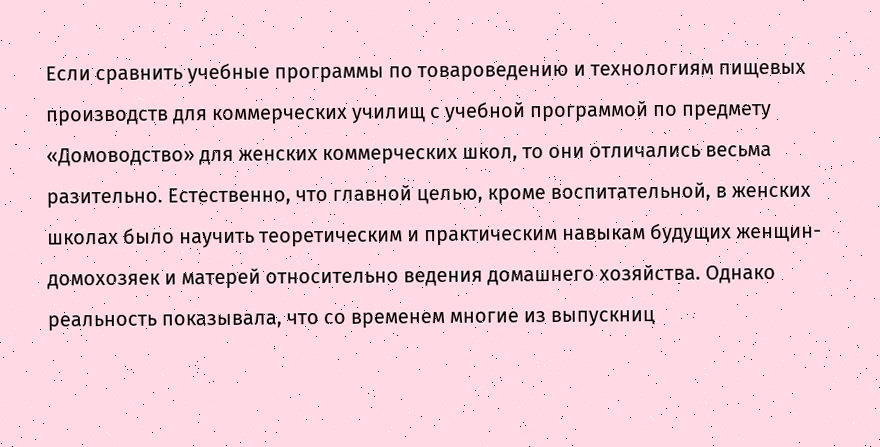Если сравнить учебные программы по товароведению и технологиям пищевых производств для коммерческих училищ с учебной программой по предмету «Домоводство» для женских коммерческих школ, то они отличались весьма разительно. Естественно, что главной целью, кроме воспитательной, в женских школах было научить теоретическим и практическим навыкам будущих женщин-домохозяек и матерей относительно ведения домашнего хозяйства. Однако реальность показывала, что со временем многие из выпускниц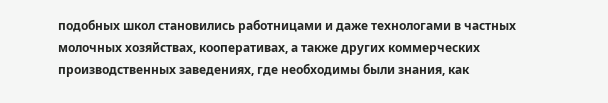подобных школ становились работницами и даже технологами в частных молочных хозяйствах, кооперативах, а также других коммерческих производственных заведениях, где необходимы были знания, как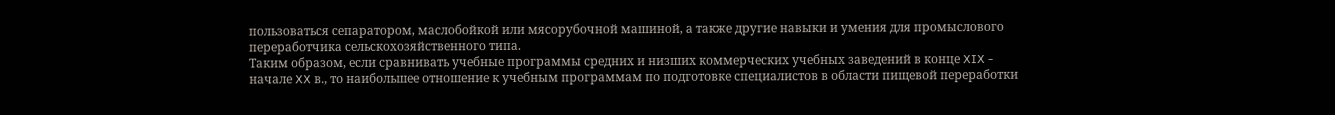пользоваться сепаратором, маслобойкой или мясорубочной машиной, а также другие навыки и умения для промыслового переработчика сельскохозяйственного типа.
Таким образом, если сравнивать учебные программы средних и низших коммерческих учебных заведений в конце XIX - начале XX в., то наибольшее отношение к учебным программам по подготовке специалистов в области пищевой переработки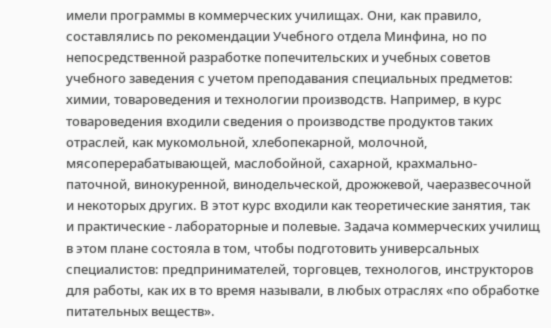имели программы в коммерческих училищах. Они, как правило, составлялись по рекомендации Учебного отдела Минфина, но по непосредственной разработке попечительских и учебных советов учебного заведения с учетом преподавания специальных предметов: химии, товароведения и технологии производств. Например, в курс товароведения входили сведения о производстве продуктов таких отраслей, как мукомольной, хлебопекарной, молочной, мясоперерабатывающей, маслобойной, сахарной, крахмально-паточной, винокуренной, винодельческой, дрожжевой, чаеразвесочной и некоторых других. В этот курс входили как теоретические занятия, так и практические - лабораторные и полевые. Задача коммерческих училищ в этом плане состояла в том, чтобы подготовить универсальных специалистов: предпринимателей, торговцев, технологов, инструкторов для работы, как их в то время называли, в любых отраслях «по обработке питательных веществ».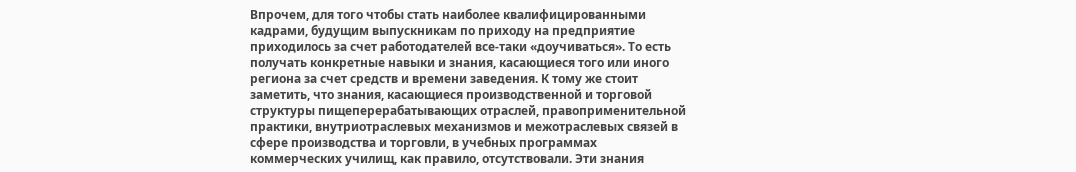Впрочем, для того чтобы стать наиболее квалифицированными кадрами, будущим выпускникам по приходу на предприятие приходилось за счет работодателей все-таки «доучиваться». То есть получать конкретные навыки и знания, касающиеся того или иного региона за счет средств и времени заведения. К тому же стоит заметить, что знания, касающиеся производственной и торговой структуры пищеперерабатывающих отраслей, правоприменительной практики, внутриотраслевых механизмов и межотраслевых связей в сфере производства и торговли, в учебных программах коммерческих училищ, как правило, отсутствовали. Эти знания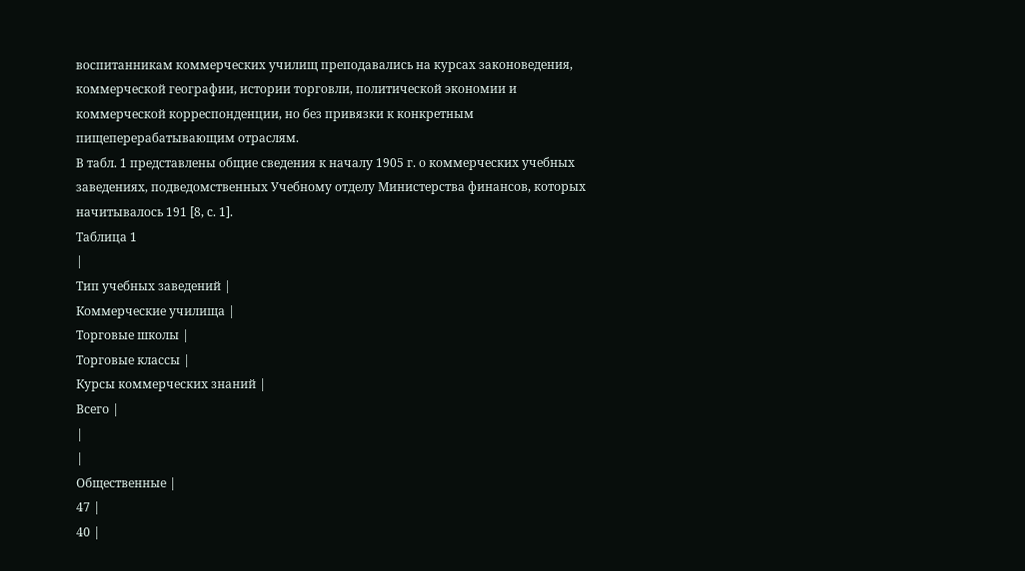воспитанникам коммерческих училищ преподавались на курсах законоведения, коммерческой географии, истории торговли, политической экономии и коммерческой корреспонденции, но без привязки к конкретным пищеперерабатывающим отраслям.
В табл. 1 представлены общие сведения к началу 1905 г. о коммерческих учебных заведениях, подведомственных Учебному отделу Министерства финансов, которых начитывалось 191 [8, с. 1].
Таблица 1
|
Тип учебных заведений |
Коммерческие училища |
Торговые школы |
Торговые классы |
Курсы коммерческих знаний |
Всего |
|
|
Общественные |
47 |
40 |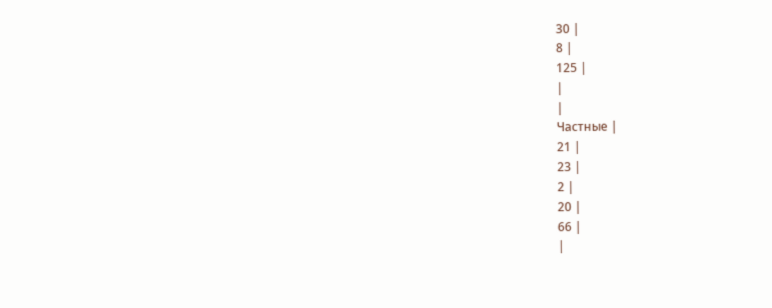30 |
8 |
125 |
|
|
Частные |
21 |
23 |
2 |
20 |
66 |
|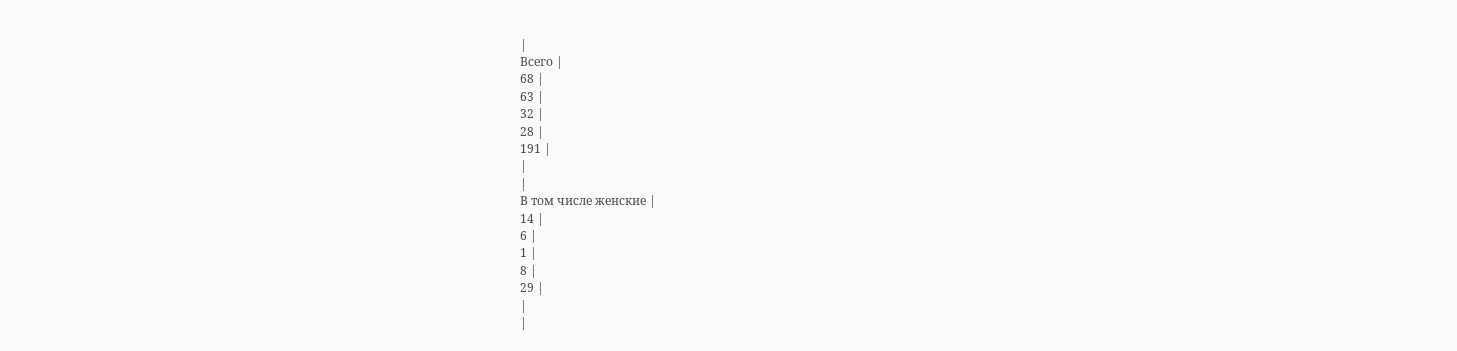|
Всего |
68 |
63 |
32 |
28 |
191 |
|
|
В том числе женские |
14 |
6 |
1 |
8 |
29 |
|
|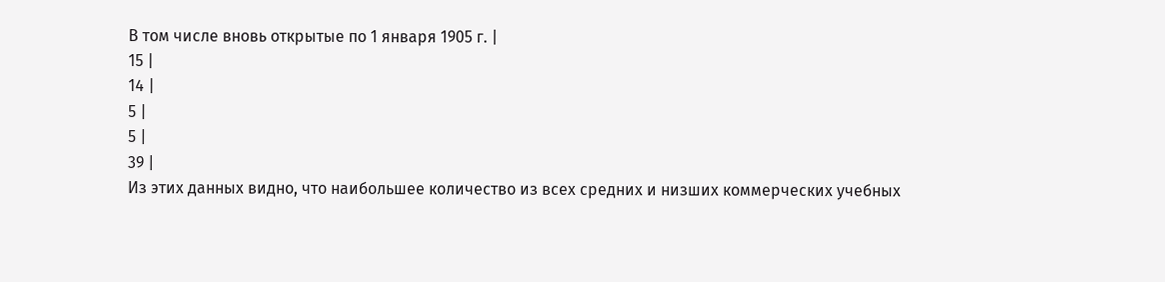В том числе вновь открытые по 1 января 1905 г. |
15 |
14 |
5 |
5 |
39 |
Из этих данных видно, что наибольшее количество из всех средних и низших коммерческих учебных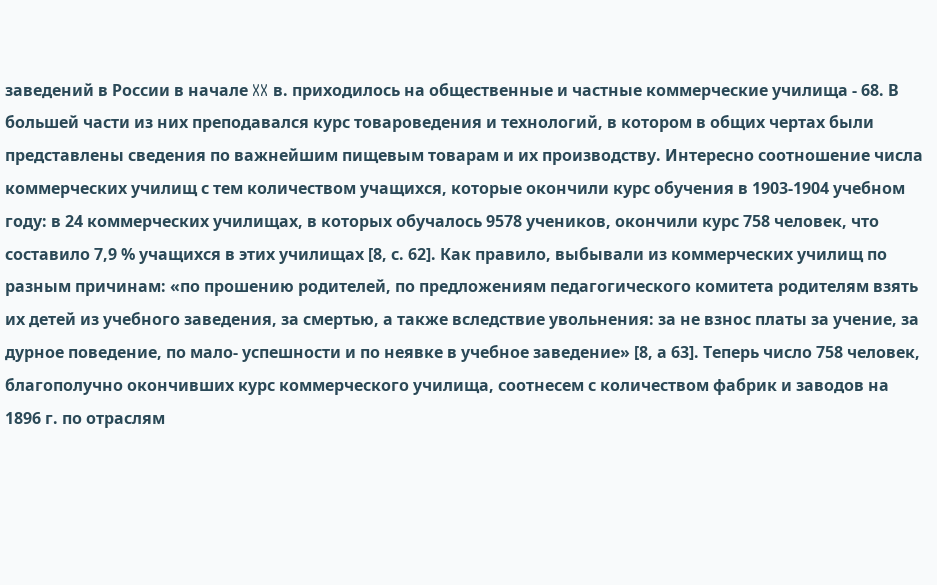заведений в России в начале XX в. приходилось на общественные и частные коммерческие училища - 68. В большей части из них преподавался курс товароведения и технологий, в котором в общих чертах были представлены сведения по важнейшим пищевым товарам и их производству. Интересно соотношение числа коммерческих училищ с тем количеством учащихся, которые окончили курс обучения в 1903-1904 учебном году: в 24 коммерческих училищах, в которых обучалось 9578 учеников, окончили курс 758 человек, что составило 7,9 % учащихся в этих училищах [8, с. 62]. Как правило, выбывали из коммерческих училищ по разным причинам: «по прошению родителей, по предложениям педагогического комитета родителям взять их детей из учебного заведения, за смертью, а также вследствие увольнения: за не взнос платы за учение, за дурное поведение, по мало- успешности и по неявке в учебное заведение» [8, а 63]. Теперь число 758 человек, благополучно окончивших курс коммерческого училища, соотнесем с количеством фабрик и заводов на 1896 г. по отраслям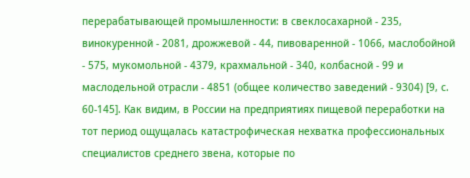перерабатывающей промышленности: в свеклосахарной - 235, винокуренной - 2081, дрожжевой - 44, пивоваренной - 1066, маслобойной - 575, мукомольной - 4379, крахмальной - 340, колбасной - 99 и маслодельной отрасли - 4851 (общее количество заведений - 9304) [9, с. 60-145]. Как видим, в России на предприятиях пищевой переработки на тот период ощущалась катастрофическая нехватка профессиональных специалистов среднего звена, которые по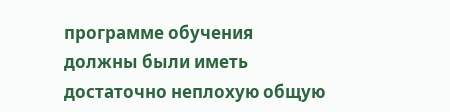программе обучения должны были иметь достаточно неплохую общую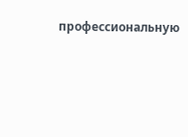профессиональную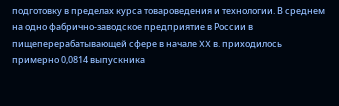подготовку в пределах курса товароведения и технологии. В среднем на одно фабрично-заводское предприятие в России в пищеперерабатывающей сфере в начале XX в. приходилось примерно 0,0814 выпускника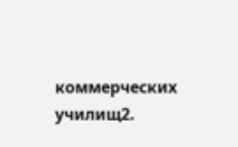коммерческих училищ2.